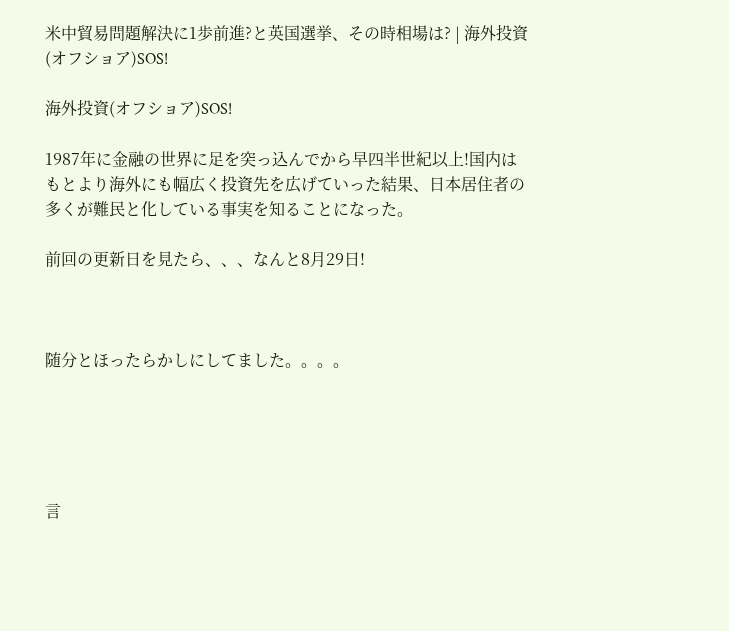米中貿易問題解決に1歩前進?と英国選挙、その時相場は? | 海外投資(オフショア)SOS!

海外投資(オフショア)SOS!

1987年に金融の世界に足を突っ込んでから早四半世紀以上!国内はもとより海外にも幅広く投資先を広げていった結果、日本居住者の多くが難民と化している事実を知ることになった。

前回の更新日を見たら、、、なんと8月29日!



随分とほったらかしにしてました。。。。





言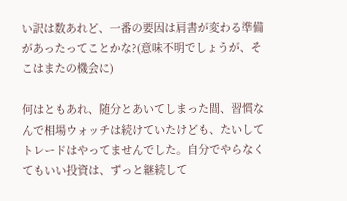い訳は数あれど、一番の要因は肩書が変わる準備があったってことかな?(意味不明でしょうが、そこはまたの機会に)

何はともあれ、随分とあいてしまった間、習慣なんで相場ウォッチは続けていたけども、たいしてトレードはやってませんでした。自分でやらなくてもいい投資は、ずっと継続して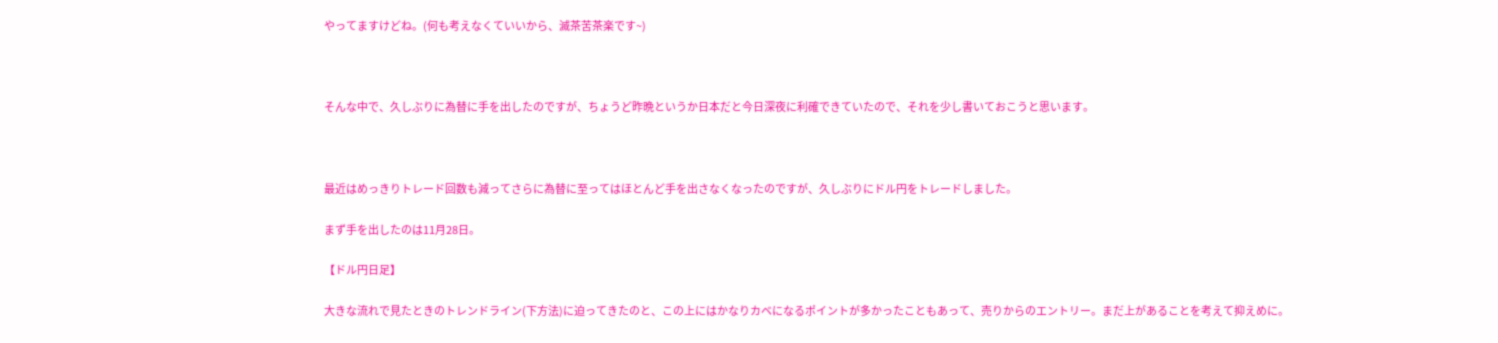やってますけどね。(何も考えなくていいから、滅茶苦茶楽です~)



そんな中で、久しぶりに為替に手を出したのですが、ちょうど昨晩というか日本だと今日深夜に利確できていたので、それを少し書いておこうと思います。



最近はめっきりトレード回数も減ってさらに為替に至ってはほとんど手を出さなくなったのですが、久しぶりにドル円をトレードしました。

まず手を出したのは11月28日。

【ドル円日足】

大きな流れで見たときのトレンドライン(下方法)に迫ってきたのと、この上にはかなりカベになるポイントが多かったこともあって、売りからのエントリー。まだ上があることを考えて抑えめに。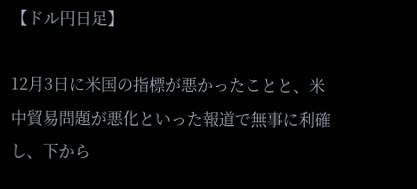【ドル円日足】

12月3日に米国の指標が悪かったことと、米中貿易問題が悪化といった報道で無事に利確し、下から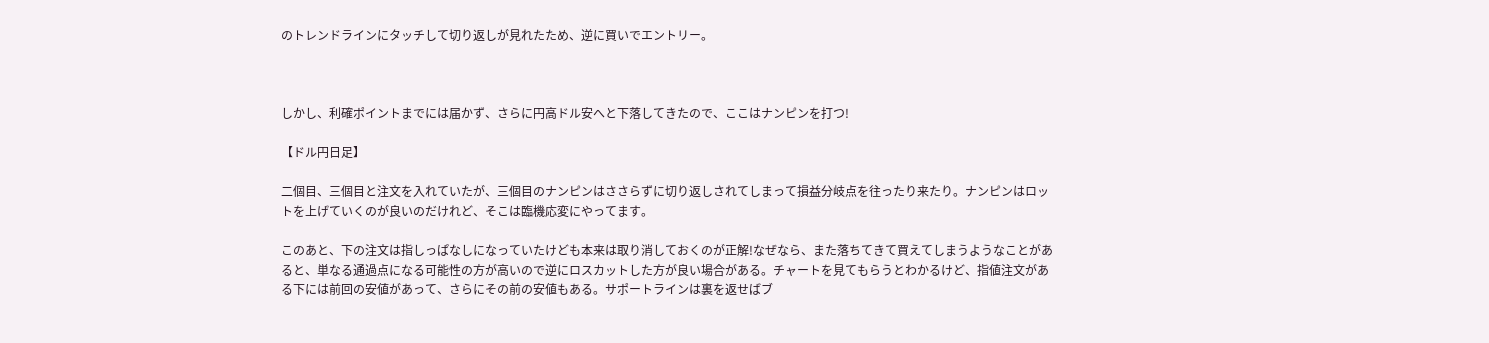のトレンドラインにタッチして切り返しが見れたため、逆に買いでエントリー。



しかし、利確ポイントまでには届かず、さらに円高ドル安へと下落してきたので、ここはナンピンを打つ!

【ドル円日足】

二個目、三個目と注文を入れていたが、三個目のナンピンはささらずに切り返しされてしまって損益分岐点を往ったり来たり。ナンピンはロットを上げていくのが良いのだけれど、そこは臨機応変にやってます。

このあと、下の注文は指しっぱなしになっていたけども本来は取り消しておくのが正解!なぜなら、また落ちてきて買えてしまうようなことがあると、単なる通過点になる可能性の方が高いので逆にロスカットした方が良い場合がある。チャートを見てもらうとわかるけど、指値注文がある下には前回の安値があって、さらにその前の安値もある。サポートラインは裏を返せばブ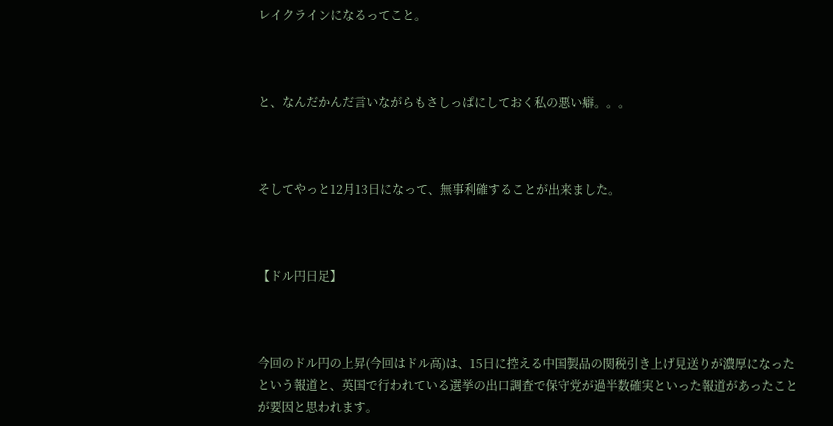レイクラインになるってこと。



と、なんだかんだ言いながらもさしっぱにしておく私の悪い癖。。。



そしてやっと12月13日になって、無事利確することが出来ました。



【ドル円日足】



今回のドル円の上昇(今回はドル高)は、15日に控える中国製品の関税引き上げ見送りが濃厚になったという報道と、英国で行われている選挙の出口調査で保守党が過半数確実といった報道があったことが要因と思われます。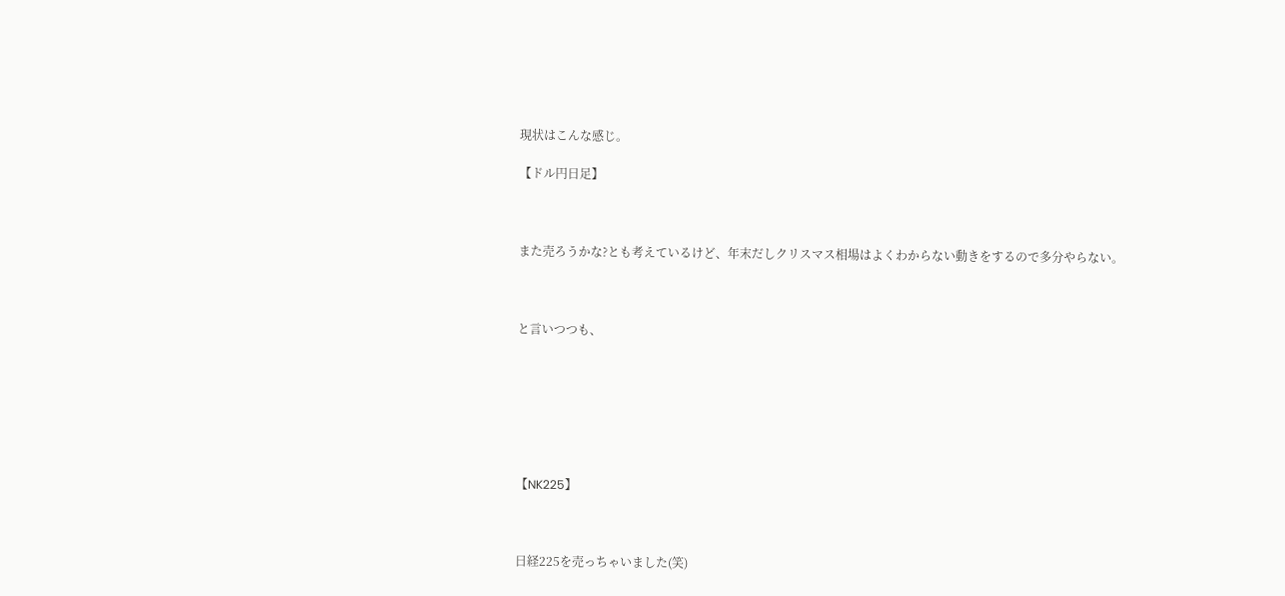現状はこんな感じ。

【ドル円日足】



また売ろうかな?とも考えているけど、年末だしクリスマス相場はよくわからない動きをするので多分やらない。



と言いつつも、







【NK225】



日経225を売っちゃいました(笑)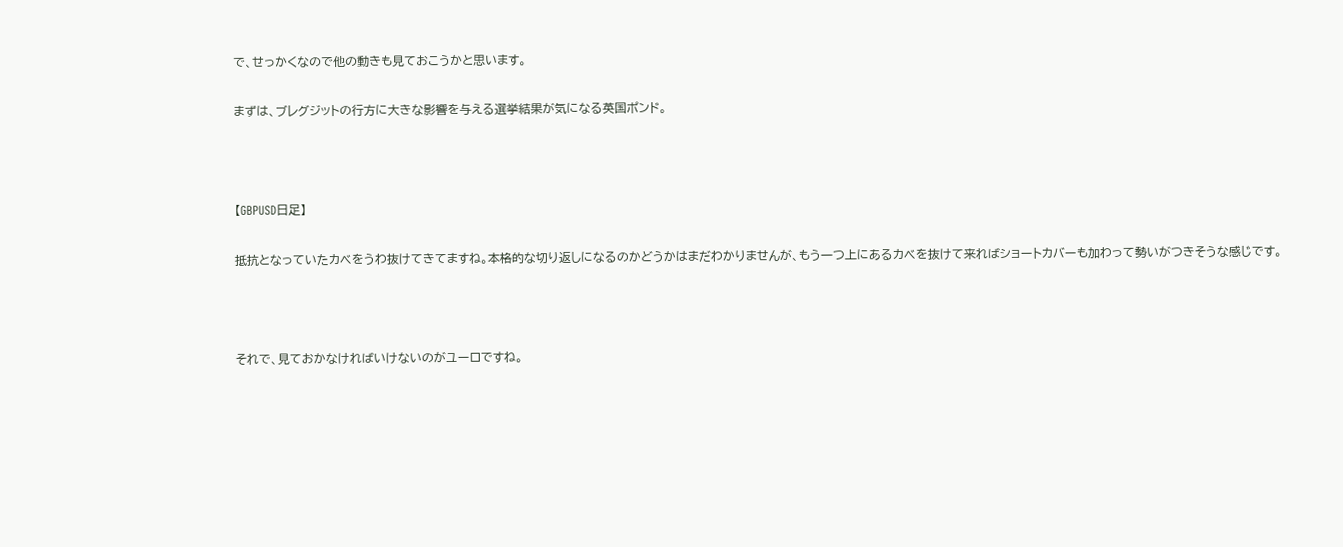で、せっかくなので他の動きも見ておこうかと思います。

まずは、ブレグジットの行方に大きな影響を与える選挙結果が気になる英国ポンド。



【GBPUSD日足】

抵抗となっていたカベをうわ抜けてきてますね。本格的な切り返しになるのかどうかはまだわかりませんが、もう一つ上にあるカベを抜けて来ればショートカバーも加わって勢いがつきそうな感じです。



それで、見ておかなければいけないのがユーロですね。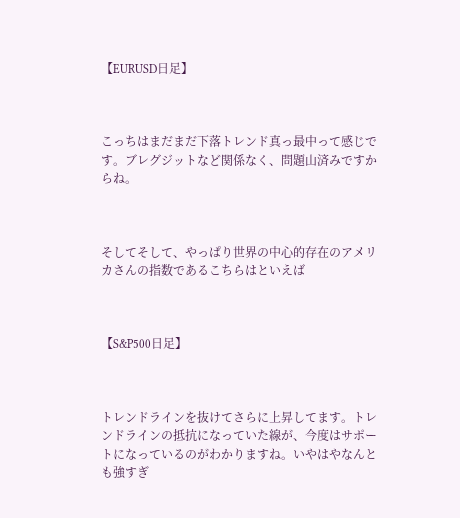【EURUSD日足】



こっちはまだまだ下落トレンド真っ最中って感じです。ブレグジットなど関係なく、問題山済みですからね。



そしてそして、やっぱり世界の中心的存在のアメリカさんの指数であるこちらはといえば



【S&P500日足】



トレンドラインを抜けてさらに上昇してます。トレンドラインの抵抗になっていた線が、今度はサポートになっているのがわかりますね。いやはやなんとも強すぎ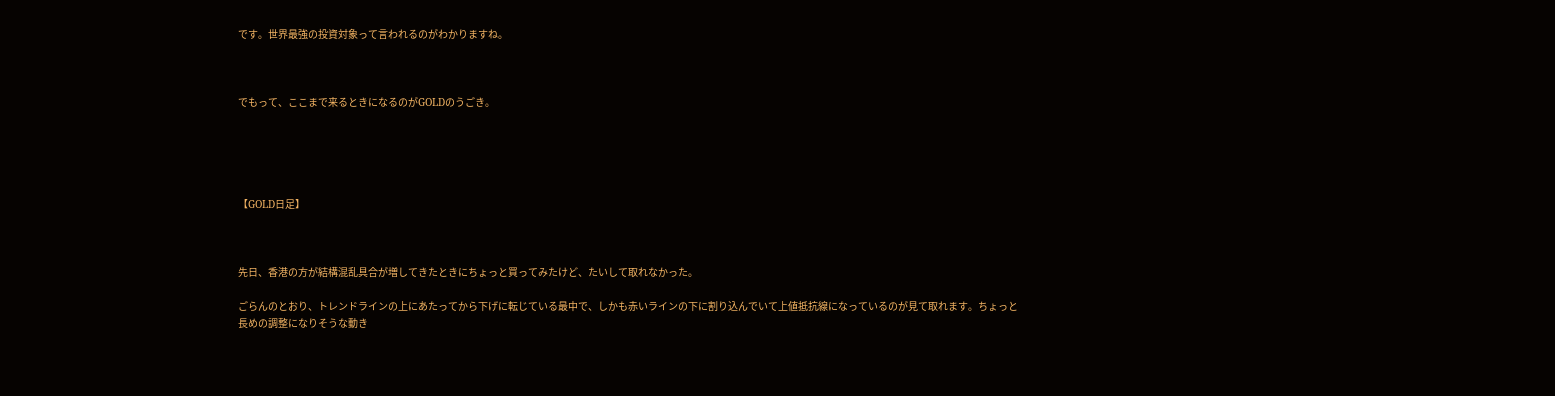です。世界最強の投資対象って言われるのがわかりますね。



でもって、ここまで来るときになるのがGOLDのうごき。





【GOLD日足】



先日、香港の方が結構混乱具合が増してきたときにちょっと買ってみたけど、たいして取れなかった。

ごらんのとおり、トレンドラインの上にあたってから下げに転じている最中で、しかも赤いラインの下に割り込んでいて上値抵抗線になっているのが見て取れます。ちょっと長めの調整になりそうな動き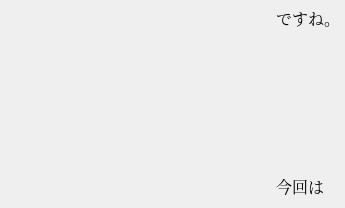ですね。





今回は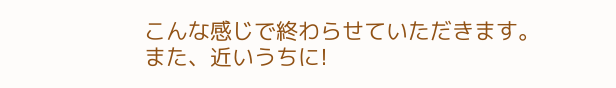こんな感じで終わらせていただきます。また、近いうちに!